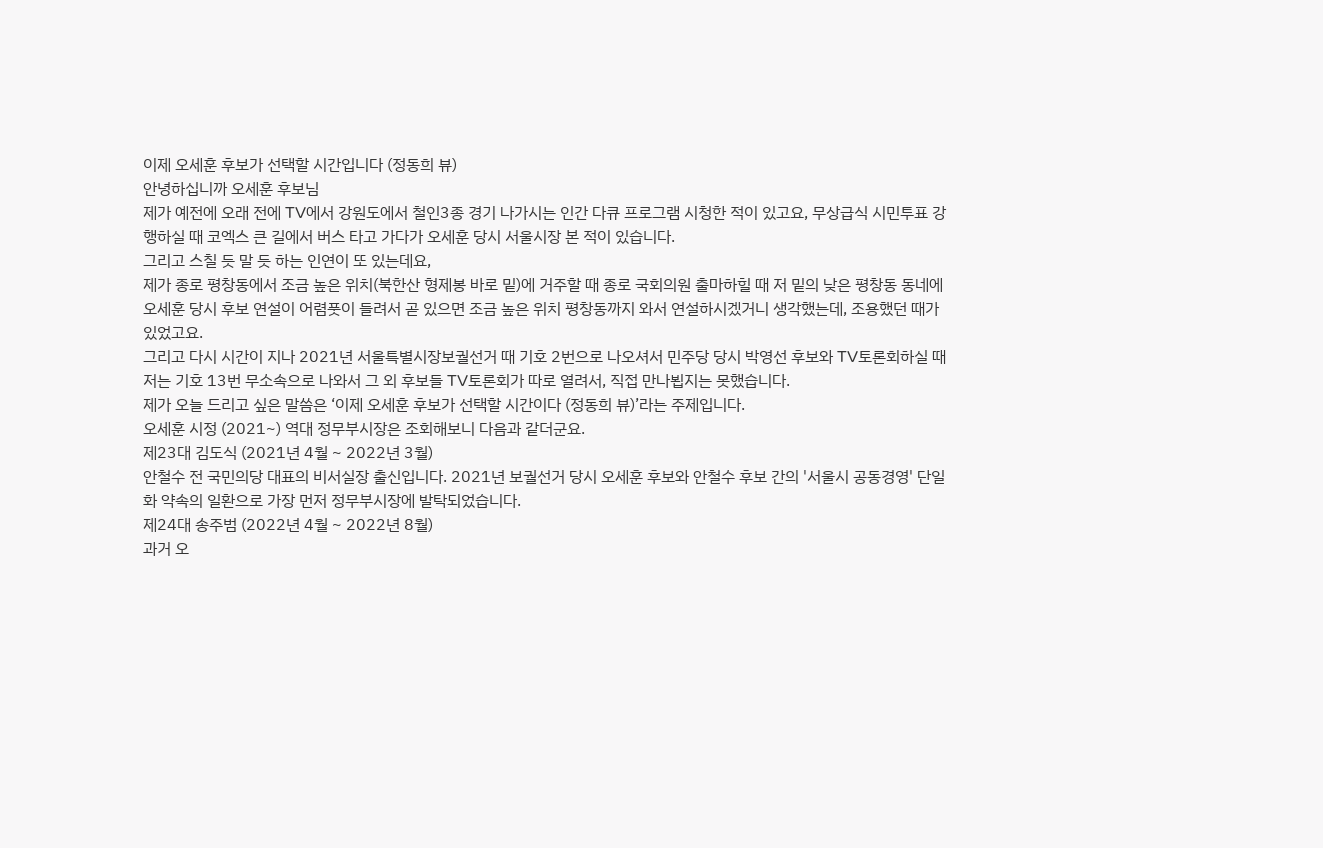이제 오세훈 후보가 선택할 시간입니다 (정동희 뷰)
안녕하십니까 오세훈 후보님
제가 예전에 오래 전에 TV에서 강원도에서 철인3종 경기 나가시는 인간 다큐 프로그램 시청한 적이 있고요, 무상급식 시민투표 강행하실 때 코엑스 큰 길에서 버스 타고 가다가 오세훈 당시 서울시장 본 적이 있습니다.
그리고 스칠 듯 말 듯 하는 인연이 또 있는데요,
제가 종로 평창동에서 조금 높은 위치(북한산 형제봉 바로 밑)에 거주할 때 종로 국회의원 출마하힐 때 저 밑의 낮은 평창동 동네에 오세훈 당시 후보 연설이 어렴풋이 들려서 곧 있으면 조금 높은 위치 평창동까지 와서 연설하시겠거니 생각했는데, 조용했던 때가 있었고요.
그리고 다시 시간이 지나 2021년 서울특별시장보궐선거 때 기호 2번으로 나오셔서 민주당 당시 박영선 후보와 TV토론회하실 때 저는 기호 13번 무소속으로 나와서 그 외 후보들 TV토론회가 따로 열려서, 직접 만나뵙지는 못했습니다.
제가 오늘 드리고 싶은 말씀은 ‘이제 오세훈 후보가 선택할 시간이다 (정동희 뷰)’라는 주제입니다.
오세훈 시정 (2021~) 역대 정무부시장은 조회해보니 다음과 같더군요.
제23대 김도식 (2021년 4월 ~ 2022년 3월)
안철수 전 국민의당 대표의 비서실장 출신입니다. 2021년 보궐선거 당시 오세훈 후보와 안철수 후보 간의 '서울시 공동경영' 단일화 약속의 일환으로 가장 먼저 정무부시장에 발탁되었습니다.
제24대 송주범 (2022년 4월 ~ 2022년 8월)
과거 오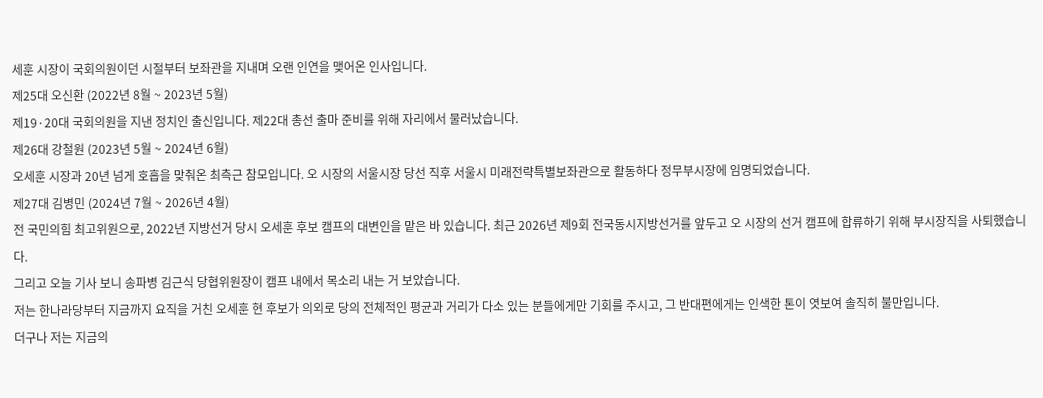세훈 시장이 국회의원이던 시절부터 보좌관을 지내며 오랜 인연을 맺어온 인사입니다.
제25대 오신환 (2022년 8월 ~ 2023년 5월)
제19·20대 국회의원을 지낸 정치인 출신입니다. 제22대 총선 출마 준비를 위해 자리에서 물러났습니다.
제26대 강철원 (2023년 5월 ~ 2024년 6월)
오세훈 시장과 20년 넘게 호흡을 맞춰온 최측근 참모입니다. 오 시장의 서울시장 당선 직후 서울시 미래전략특별보좌관으로 활동하다 정무부시장에 임명되었습니다.
제27대 김병민 (2024년 7월 ~ 2026년 4월)
전 국민의힘 최고위원으로, 2022년 지방선거 당시 오세훈 후보 캠프의 대변인을 맡은 바 있습니다. 최근 2026년 제9회 전국동시지방선거를 앞두고 오 시장의 선거 캠프에 합류하기 위해 부시장직을 사퇴했습니다.
그리고 오늘 기사 보니 송파병 김근식 당협위원장이 캠프 내에서 목소리 내는 거 보았습니다.
저는 한나라당부터 지금까지 요직을 거친 오세훈 현 후보가 의외로 당의 전체적인 평균과 거리가 다소 있는 분들에게만 기회를 주시고, 그 반대편에게는 인색한 톤이 엿보여 솔직히 불만입니다.
더구나 저는 지금의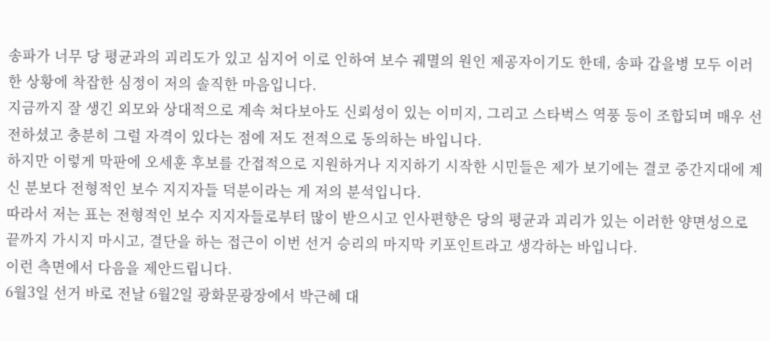송파가 너무 당 평균과의 괴리도가 있고 심지어 이로 인하여 보수 궤멸의 원인 제공자이기도 한데, 송파 갑을병 모두 이러한 상황에 착잡한 심정이 저의 솔직한 마음입니다.
지금까지 잘 생긴 외모와 상대적으로 계속 쳐다보아도 신뢰성이 있는 이미지, 그리고 스타벅스 역풍 등이 조합되며 매우 선전하셨고 충분히 그럴 자격이 있다는 점에 저도 전적으로 동의하는 바입니다.
하지만 이렇게 막판에 오세훈 후보를 간접적으로 지원하거나 지지하기 시작한 시민들은 제가 보기에는 결코 중간지대에 계신 분보다 전형적인 보수 지지자들 덕분이라는 게 저의 분석입니다.
따라서 저는 표는 전형적인 보수 지지자들로부터 많이 받으시고 인사편향은 당의 평균과 괴리가 있는 이러한 양면성으로 끝까지 가시지 마시고, 결단을 하는 접근이 이번 선거 승리의 마지막 키포인트라고 생각하는 바입니다.
이런 측면에서 다음을 제안드립니다.
6월3일 선거 바로 전날 6월2일 광화문광장에서 박근혜 대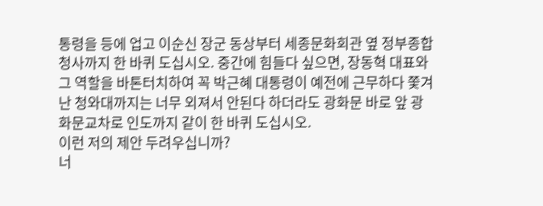통령을 등에 업고 이순신 장군 동상부터 세종문화회관 옆 정부종합청사까지 한 바퀴 도십시오. 중간에 힘들다 싶으면, 장동혁 대표와 그 역할을 바톤터치하여 꼭 박근혜 대통령이 예전에 근무하다 쫓겨난 청와대까지는 너무 외져서 안된다 하더라도 광화문 바로 앞 광화문교차로 인도까지 같이 한 바퀴 도십시오.
이런 저의 제안 두려우십니까?
너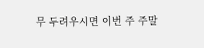무 두려우시면 이번 주 주말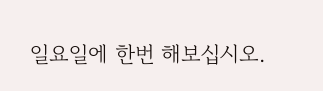일요일에 한번 해보십시오.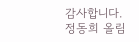감사합니다.
정동희 올림